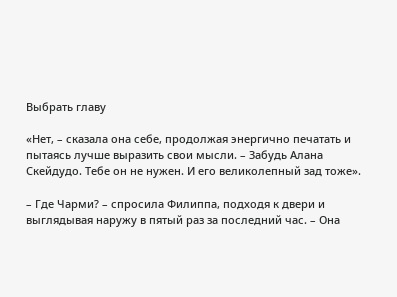Выбрать главу

«Нет, – сказала она себе, продолжая энергично печатать и пытаясь лучше выразить свои мысли. – Забудь Алана Скейдудо. Тебе он не нужен. И его великолепный зад тоже».

– Где Чарми? – спросила Филиппа, подходя к двери и выглядывая наружу в пятый раз за последний час. – Она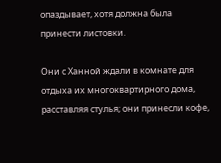опаздывает, хотя должна была принести листовки.

Они с Ханной ждали в комнате для отдыха их многоквартирного дома, расставляя стулья; они принесли кофе,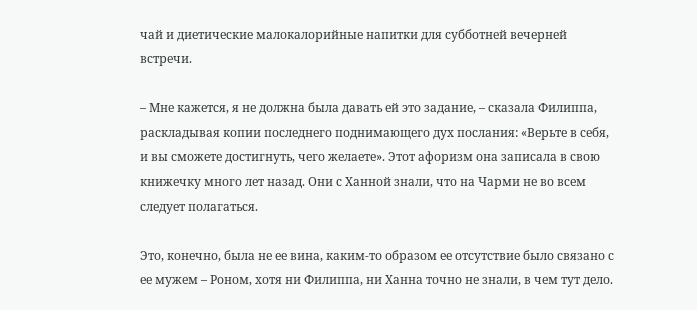чай и диетические малокалорийные напитки для субботней вечерней встречи.

– Мне кажется, я не должна была давать ей это задание, – сказала Филиппа, раскладывая копии последнего поднимающего дух послания: «Верьте в себя, и вы сможете достигнуть, чего желаете». Этот афоризм она записала в свою книжечку много лет назад. Они с Ханной знали, что на Чарми не во всем следует полагаться.

Это, конечно, была не ее вина, каким-то образом ее отсутствие было связано с ее мужем – Роном, хотя ни Филиппа, ни Ханна точно не знали, в чем тут дело.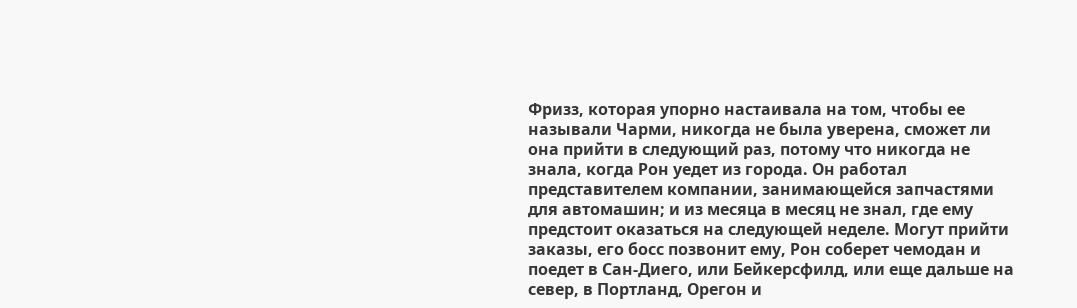Фризз, которая упорно настаивала на том, чтобы ее называли Чарми, никогда не была уверена, сможет ли она прийти в следующий раз, потому что никогда не знала, когда Рон уедет из города. Он работал представителем компании, занимающейся запчастями для автомашин; и из месяца в месяц не знал, где ему предстоит оказаться на следующей неделе. Могут прийти заказы, его босс позвонит ему, Рон соберет чемодан и поедет в Сан-Диего, или Бейкерсфилд, или еще дальше на север, в Портланд, Орегон и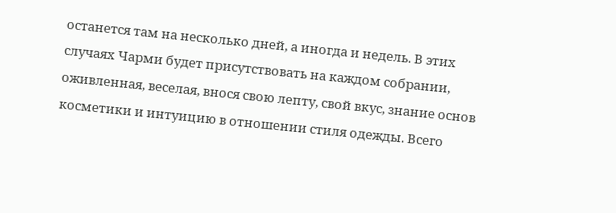останется там на несколько дней, а иногда и недель. В этих случаях Чарми будет присутствовать на каждом собрании, оживленная, веселая, внося свою лепту, свой вкус, знание основ косметики и интуицию в отношении стиля одежды. Всего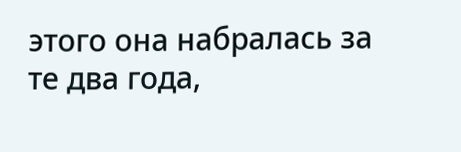этого она набралась за те два года,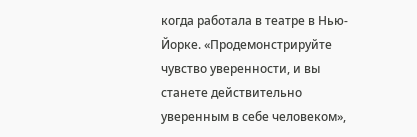когда работала в театре в Нью-Йорке. «Продемонстрируйте чувство уверенности, и вы станете действительно уверенным в себе человеком»,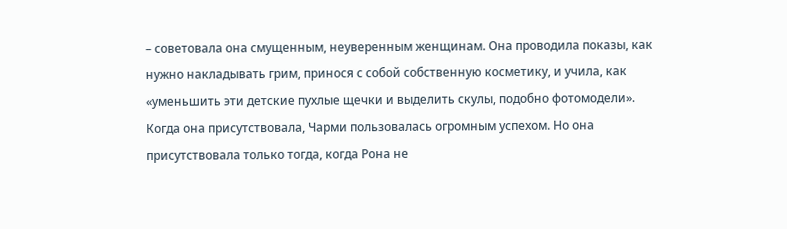– советовала она смущенным, неуверенным женщинам. Она проводила показы, как нужно накладывать грим, принося с собой собственную косметику, и учила, как «уменьшить эти детские пухлые щечки и выделить скулы, подобно фотомодели». Когда она присутствовала, Чарми пользовалась огромным успехом. Но она присутствовала только тогда, когда Рона не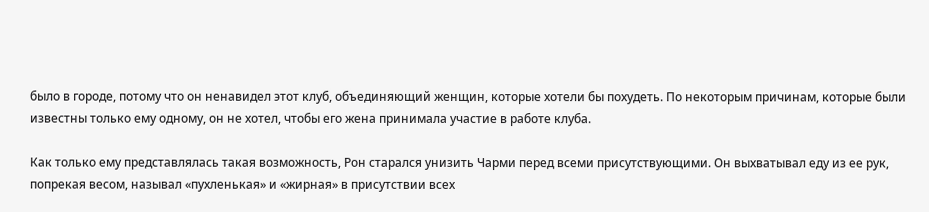было в городе, потому что он ненавидел этот клуб, объединяющий женщин, которые хотели бы похудеть. По некоторым причинам, которые были известны только ему одному, он не хотел, чтобы его жена принимала участие в работе клуба.

Как только ему представлялась такая возможность, Рон старался унизить Чарми перед всеми присутствующими. Он выхватывал еду из ее рук, попрекая весом, называл «пухленькая» и «жирная» в присутствии всех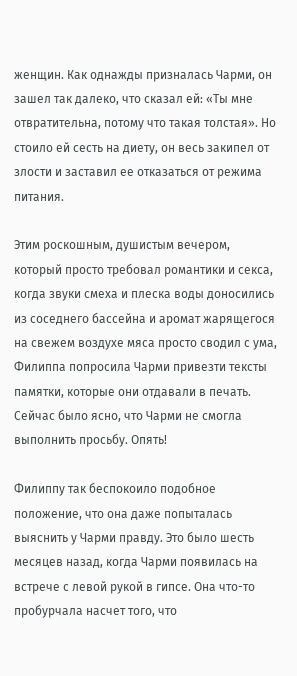женщин. Как однажды призналась Чарми, он зашел так далеко, что сказал ей: «Ты мне отвратительна, потому что такая толстая». Но стоило ей сесть на диету, он весь закипел от злости и заставил ее отказаться от режима питания.

Этим роскошным, душистым вечером, который просто требовал романтики и секса, когда звуки смеха и плеска воды доносились из соседнего бассейна и аромат жарящегося на свежем воздухе мяса просто сводил с ума, Филиппа попросила Чарми привезти тексты памятки, которые они отдавали в печать. Сейчас было ясно, что Чарми не смогла выполнить просьбу. Опять!

Филиппу так беспокоило подобное положение, что она даже попыталась выяснить у Чарми правду. Это было шесть месяцев назад, когда Чарми появилась на встрече с левой рукой в гипсе. Она что-то пробурчала насчет того, что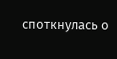споткнулась о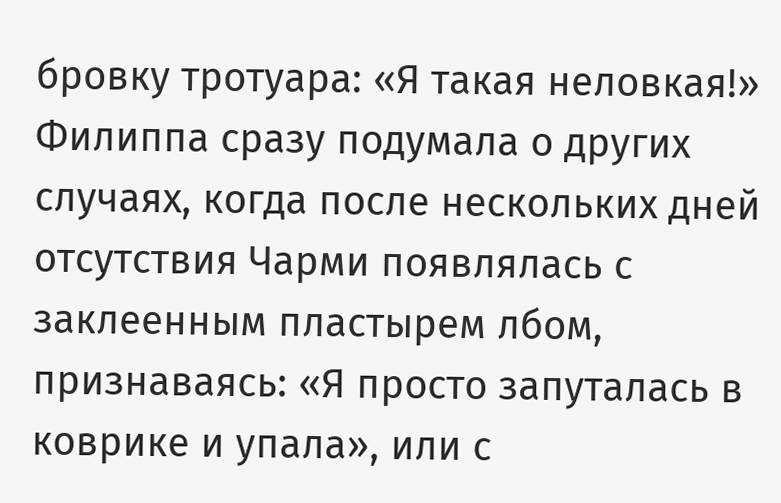бровку тротуара: «Я такая неловкая!» Филиппа сразу подумала о других случаях, когда после нескольких дней отсутствия Чарми появлялась с заклеенным пластырем лбом, признаваясь: «Я просто запуталась в коврике и упала», или с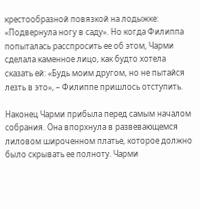крестообразной повязкой на лодыжке: «Подвернула ногу в саду». Но когда Филиппа попыталась расспросить ее об этом, Чарми сделала каменное лицо, как будто хотела сказать ей: «Будь моим другом, но не пытайся лезть в это», – Филиппе пришлось отступить.

Наконец Чарми прибыла перед самым началом собрания. Она впорхнула в развевающемся лиловом широченном платье, которое должно было скрывать ее полноту. Чарми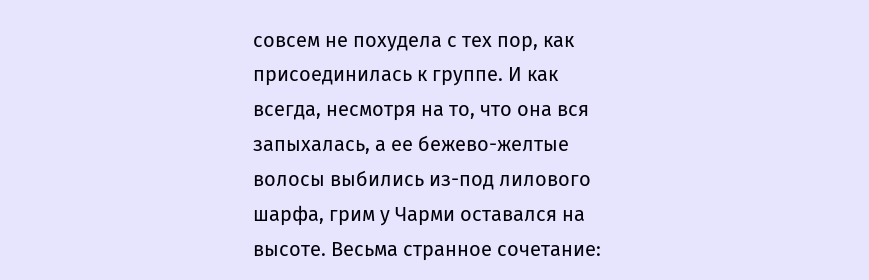совсем не похудела с тех пор, как присоединилась к группе. И как всегда, несмотря на то, что она вся запыхалась, а ее бежево-желтые волосы выбились из-под лилового шарфа, грим у Чарми оставался на высоте. Весьма странное сочетание: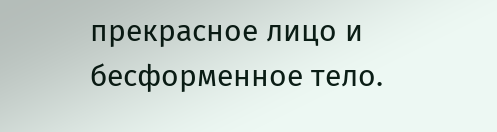прекрасное лицо и бесформенное тело.